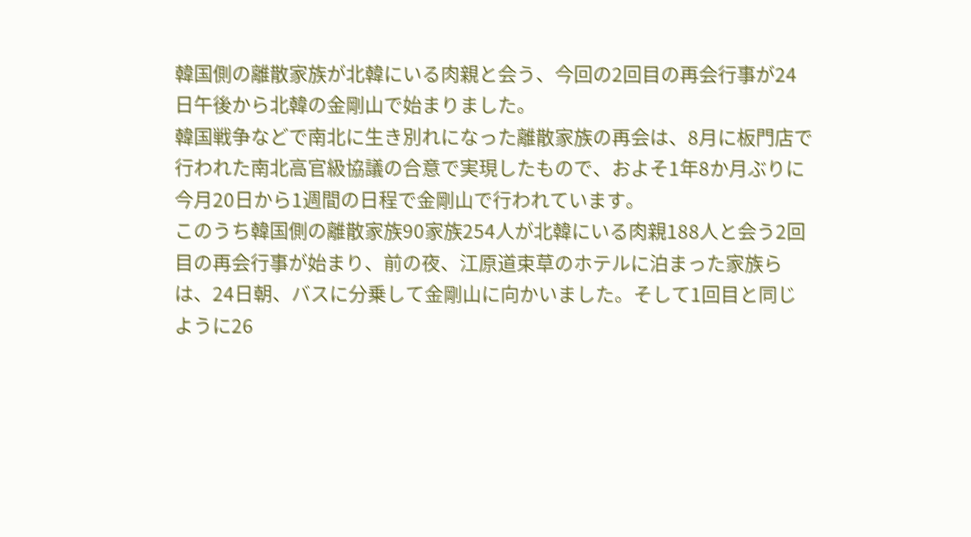韓国側の離散家族が北韓にいる肉親と会う、今回の2回目の再会行事が24日午後から北韓の金剛山で始まりました。
韓国戦争などで南北に生き別れになった離散家族の再会は、8月に板門店で行われた南北高官級協議の合意で実現したもので、およそ1年8か月ぶりに今月20日から1週間の日程で金剛山で行われています。
このうち韓国側の離散家族90家族254人が北韓にいる肉親188人と会う2回目の再会行事が始まり、前の夜、江原道束草のホテルに泊まった家族らは、24日朝、バスに分乗して金剛山に向かいました。そして1回目と同じように26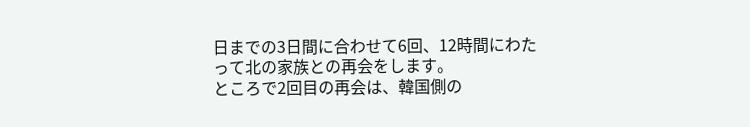日までの3日間に合わせて6回、12時間にわたって北の家族との再会をします。
ところで2回目の再会は、韓国側の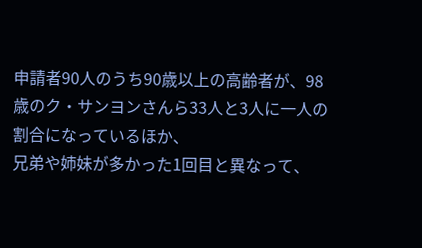申請者90人のうち90歳以上の高齢者が、98歳のク・サンヨンさんら33人と3人に一人の割合になっているほか、
兄弟や姉妹が多かった1回目と異なって、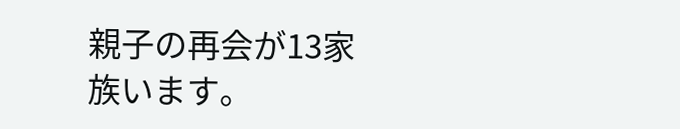親子の再会が13家族います。